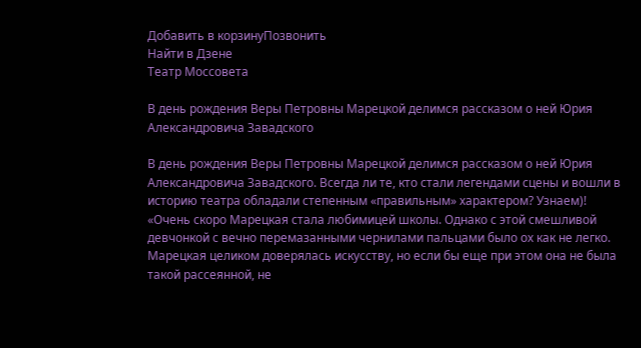Добавить в корзинуПозвонить
Найти в Дзене
Театр Моссовета

В день рождения Веры Петровны Марецкой делимся рассказом о ней Юрия Александровича Завадского

В день рождения Веры Петровны Марецкой делимся рассказом о ней Юрия Александровича Завадского. Всегда ли те, кто стали легендами сцены и вошли в историю театра обладали степенным «правильным» характером? Узнаем)! «Очень скоро Марецкая стала любимицей школы. Однако с этой смешливой девчонкой с вечно перемазанными чернилами пальцами было ох как не легко. Марецкая целиком доверялась искусству, но если бы еще при этом она не была такой рассеянной, не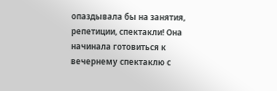опаздывала бы на занятия, репетиции, спектакли! Она начинала готовиться к вечернему спектаклю с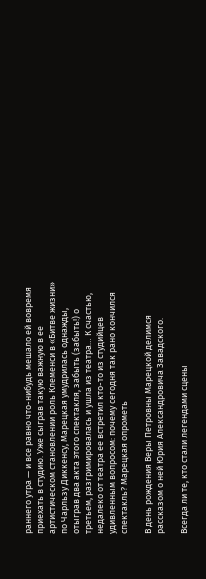раннего утра — и все равно что-нибудь мешало ей вовремя приехать в студию. Уже сыграв такую важную в ее артистическом становлении роль Клеменси в «Битве жизни» по Чарльзу Диккенсу, Марецкая умудрилась однажды, отыграв два акта этого спектакля, забыть (забыть!) о третьем, разгримировалась и ушла из театра… К счастью, недалеко от театра ее встретил кто-то из студийцев удивленным вопросом: почему сегодня так рано кончился спектакль? Марецкая опрометь

В день рождения Веры Петровны Марецкой делимся рассказом о ней Юрия Александровича Завадского.

Всегда ли те, кто стали легендами сцены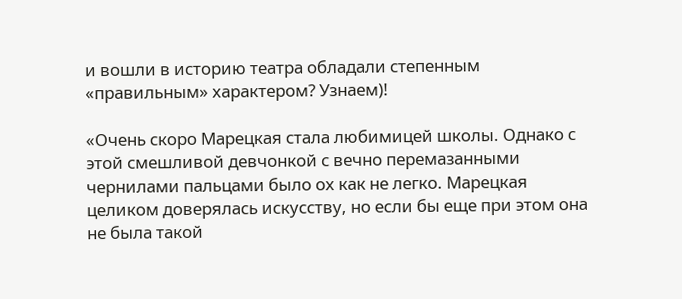и вошли в историю театра обладали степенным «правильным» характером? Узнаем)!

«Очень скоро Марецкая стала любимицей школы. Однако с этой смешливой девчонкой с вечно перемазанными чернилами пальцами было ох как не легко. Марецкая целиком доверялась искусству, но если бы еще при этом она не была такой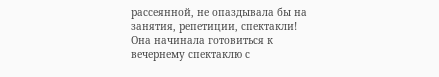рассеянной, не опаздывала бы на занятия, репетиции, спектакли! Она начинала готовиться к вечернему спектаклю с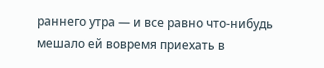раннего утра — и все равно что-нибудь мешало ей вовремя приехать в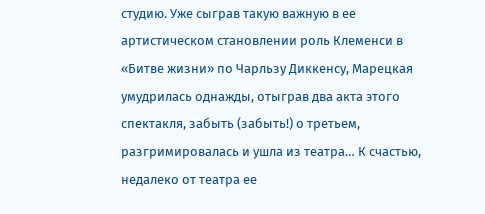студию. Уже сыграв такую важную в ее артистическом становлении роль Клеменси в «Битве жизни» по Чарльзу Диккенсу, Марецкая умудрилась однажды, отыграв два акта этого спектакля, забыть (забыть!) о третьем, разгримировалась и ушла из театра… К счастью, недалеко от театра ее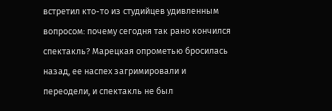встретил кто-то из студийцев удивленным вопросом: почему сегодня так рано кончился спектакль? Марецкая опрометью бросилась назад, ее наспех загримировали и переодели, и спектакль не был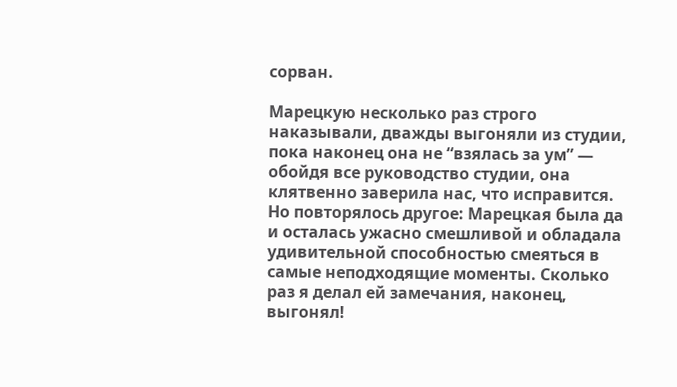сорван.

Марецкую несколько раз строго наказывали, дважды выгоняли из студии, пока наконец она не “взялась за ум” — обойдя все руководство студии, она клятвенно заверила нас, что исправится. Но повторялось другое: Марецкая была да и осталась ужасно смешливой и обладала удивительной способностью смеяться в самые неподходящие моменты. Сколько раз я делал ей замечания, наконец, выгонял!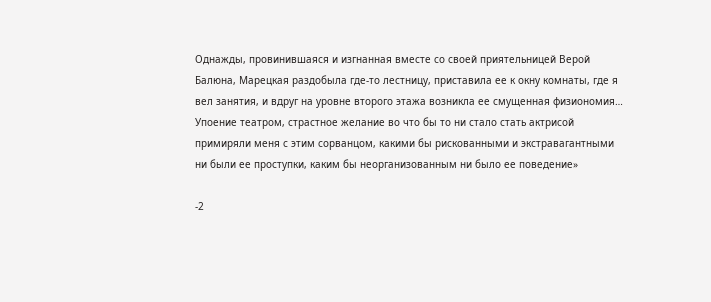Однажды, провинившаяся и изгнанная вместе со своей приятельницей Верой Балюна, Марецкая раздобыла где-то лестницу, приставила ее к окну комнаты, где я вел занятия, и вдруг на уровне второго этажа возникла ее смущенная физиономия… Упоение театром, страстное желание во что бы то ни стало стать актрисой примиряли меня с этим сорванцом, какими бы рискованными и экстравагантными ни были ее проступки, каким бы неорганизованным ни было ее поведение»

-2